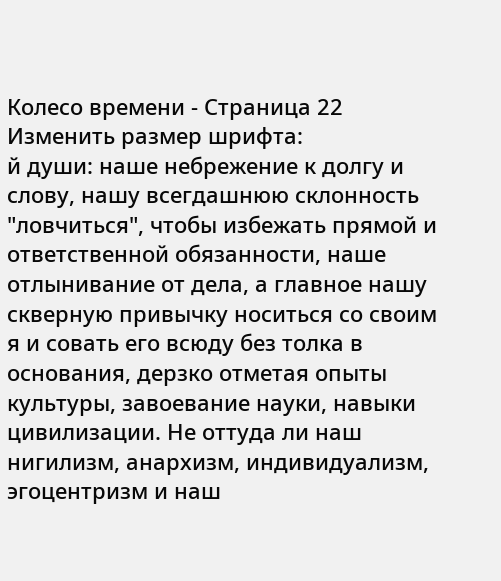Колесо времени - Страница 22
Изменить размер шрифта:
й души: наше небрежение к долгу и слову, нашу всегдашнюю склонность "ловчиться", чтобы избежать прямой и ответственной обязанности, наше отлынивание от дела, а главное нашу скверную привычку носиться со своим я и совать его всюду без толка в основания, дерзко отметая опыты культуры, завоевание науки, навыки цивилизации. Не оттуда ли наш нигилизм, анархизм, индивидуализм, эгоцентризм и наш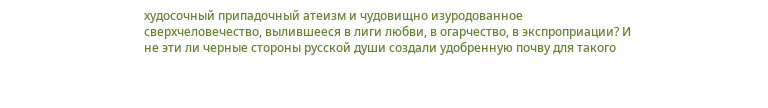худосочный припадочный атеизм и чудовищно изуродованное сверхчеловечество, вылившееся в лиги любви, в огарчество, в экспроприации? И не эти ли черные стороны русской души создали удобренную почву для такого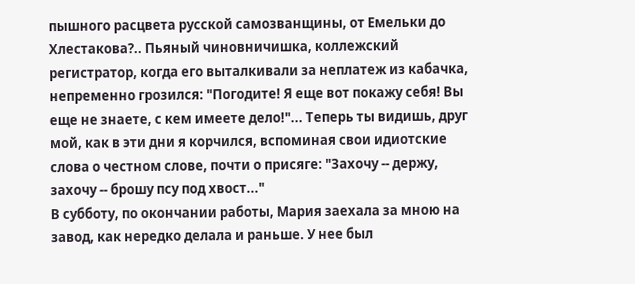пышного расцвета русской самозванщины, от Емельки до Хлестакова?.. Пьяный чиновничишка, коллежский регистратор, когда его выталкивали за неплатеж из кабачка, непременно грозился: "Погодите! Я еще вот покажу себя! Вы еще не знаете, с кем имеете дело!"... Теперь ты видишь, друг мой, как в эти дни я корчился, вспоминая свои идиотские слова о честном слове, почти о присяге: "Захочу -- держу, захочу -- брошу псу под хвост..."
В субботу, по окончании работы, Мария заехала за мною на завод, как нередко делала и раньше. У нее был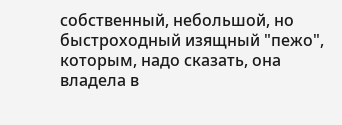собственный, небольшой, но быстроходный изящный "пежо", которым, надо сказать, она владела в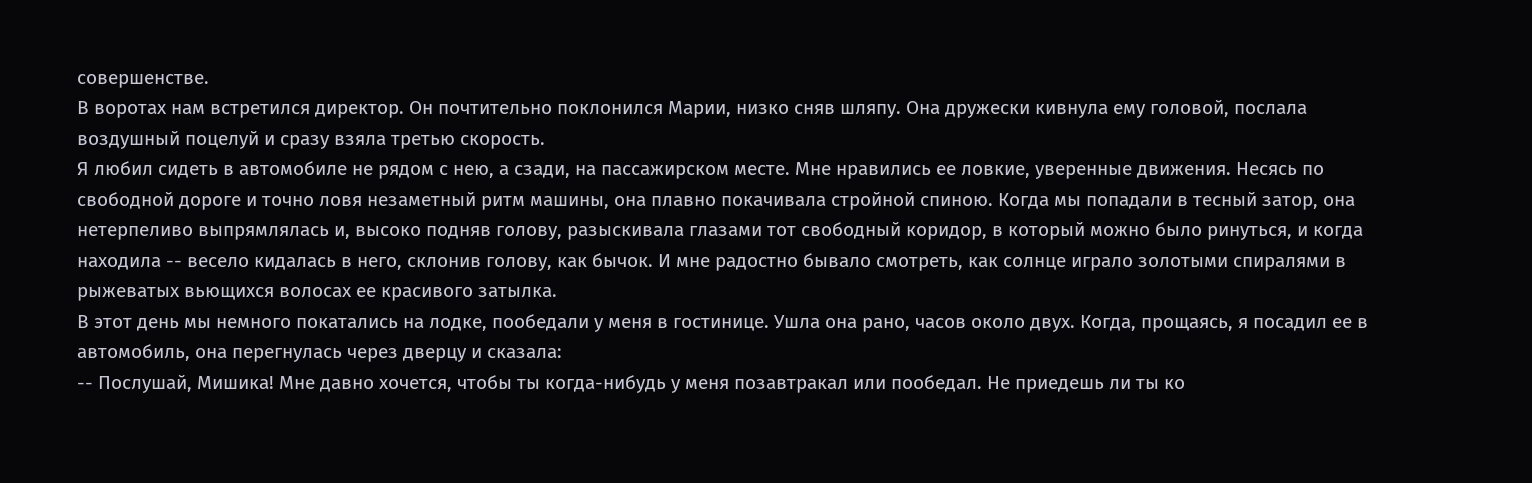совершенстве.
В воротах нам встретился директор. Он почтительно поклонился Марии, низко сняв шляпу. Она дружески кивнула ему головой, послала воздушный поцелуй и сразу взяла третью скорость.
Я любил сидеть в автомобиле не рядом с нею, а сзади, на пассажирском месте. Мне нравились ее ловкие, уверенные движения. Несясь по свободной дороге и точно ловя незаметный ритм машины, она плавно покачивала стройной спиною. Когда мы попадали в тесный затор, она нетерпеливо выпрямлялась и, высоко подняв голову, разыскивала глазами тот свободный коридор, в который можно было ринуться, и когда находила -- весело кидалась в него, склонив голову, как бычок. И мне радостно бывало смотреть, как солнце играло золотыми спиралями в рыжеватых вьющихся волосах ее красивого затылка.
В этот день мы немного покатались на лодке, пообедали у меня в гостинице. Ушла она рано, часов около двух. Когда, прощаясь, я посадил ее в автомобиль, она перегнулась через дверцу и сказала:
-- Послушай, Мишика! Мне давно хочется, чтобы ты когда-нибудь у меня позавтракал или пообедал. Не приедешь ли ты ко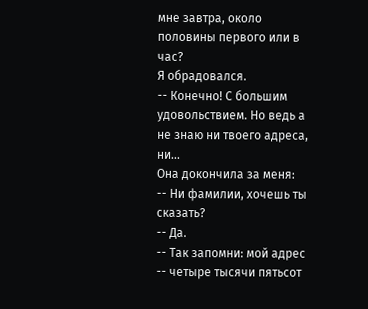мне завтра, около половины первого или в час?
Я обрадовался.
-- Конечно! С большим удовольствием. Но ведь а не знаю ни твоего адреса, ни...
Она докончила за меня:
-- Ни фамилии, хочешь ты сказать?
-- Да.
-- Так запомни: мой адрес -- четыре тысячи пятьсот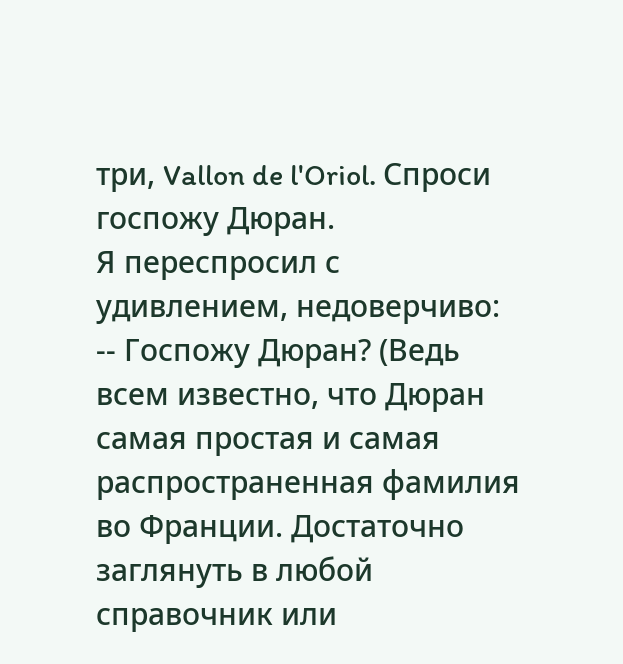три, Vallon de l'Oriol. Спроси госпожу Дюран.
Я переспросил с удивлением, недоверчиво:
-- Госпожу Дюран? (Ведь всем известно, что Дюран самая простая и самая распространенная фамилия во Франции. Достаточно заглянуть в любой справочник или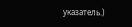указатель.)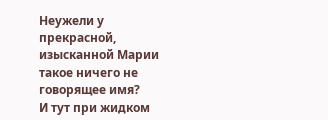Неужели у прекрасной, изысканной Марии такое ничего не говорящее имя?
И тут при жидком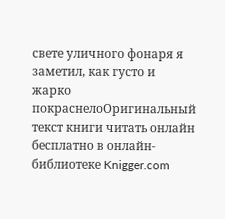свете уличного фонаря я заметил, как густо и жарко покраснелоОригинальный текст книги читать онлайн бесплатно в онлайн-библиотеке Knigger.com